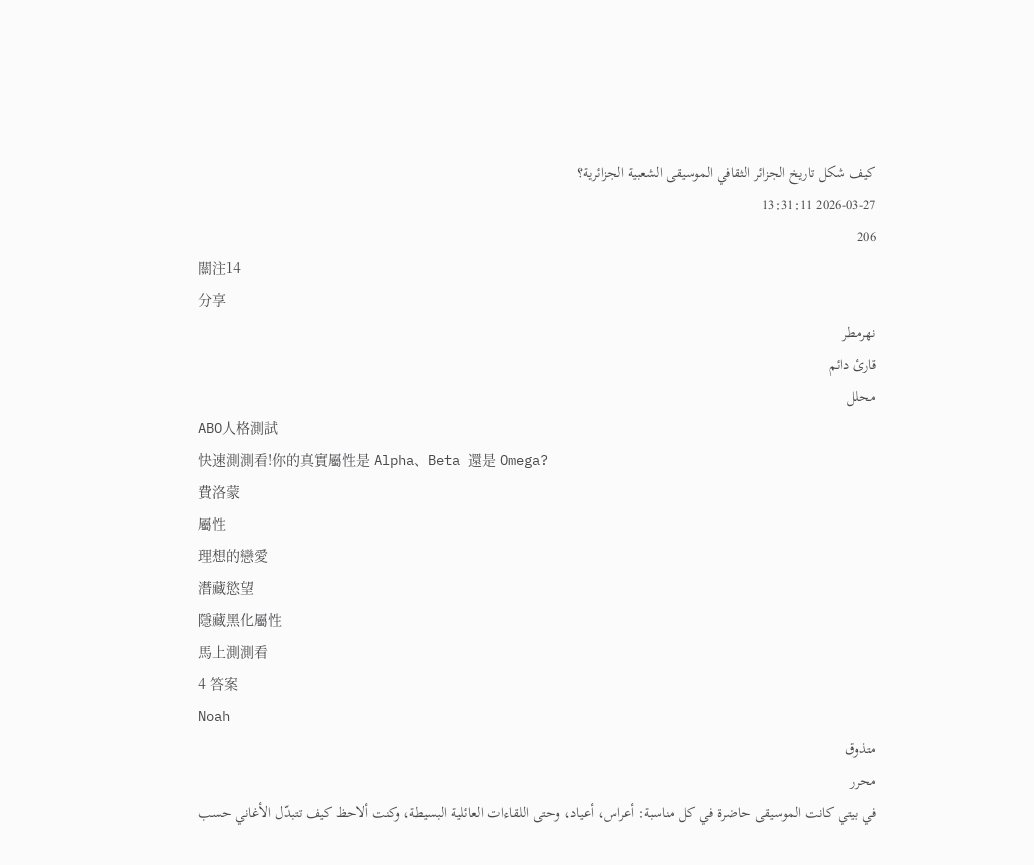كيف شكل تاريخ الجزائر الثقافي الموسيقى الشعبية الجزائرية؟
2026-03-27 13:31:11
206
關注14
分享
نهرمطر
قارئ دائم
محلل
ABO人格測試
快速測測看!你的真實屬性是 Alpha、Beta 還是 Omega?
費洛蒙
屬性
理想的戀愛
潛藏慾望
隱藏黑化屬性
馬上測測看
4 答案
Noah
متذوق
محرر
في بيتي كانت الموسيقى حاضرة في كل مناسبة: أعراس، أعياد، وحتى اللقاءات العائلية البسيطة، وكنت ألاحظ كيف تتبدّل الأغاني حسب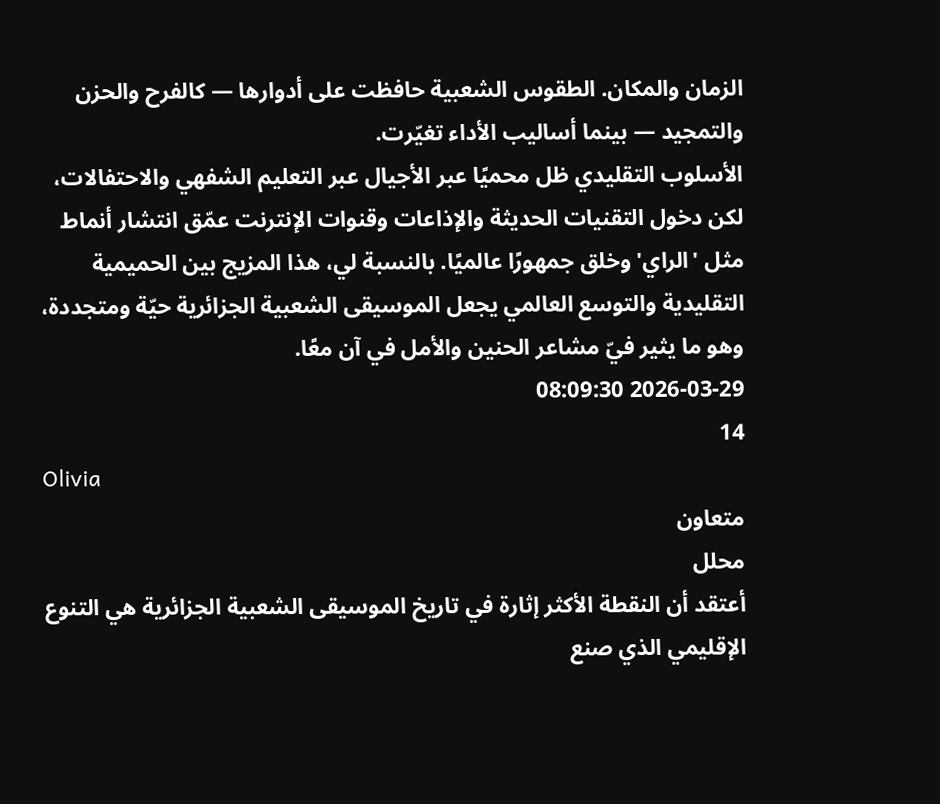الزمان والمكان. الطقوس الشعبية حافظت على أدوارها — كالفرح والحزن والتمجيد — بينما أساليب الأداء تغيّرت.
الأسلوب التقليدي ظل محميًا عبر الأجيال عبر التعليم الشفهي والاحتفالات، لكن دخول التقنيات الحديثة والإذاعات وقنوات الإنترنت عمّق انتشار أنماط مثل 'الراي' وخلق جمهورًا عالميًا. بالنسبة لي، هذا المزيج بين الحميمية التقليدية والتوسع العالمي يجعل الموسيقى الشعبية الجزائرية حيّة ومتجددة، وهو ما يثير فيّ مشاعر الحنين والأمل في آن معًا.
2026-03-29 08:09:30
14
Olivia
متعاون
محلل
أعتقد أن النقطة الأكثر إثارة في تاريخ الموسيقى الشعبية الجزائرية هي التنوع الإقليمي الذي صنع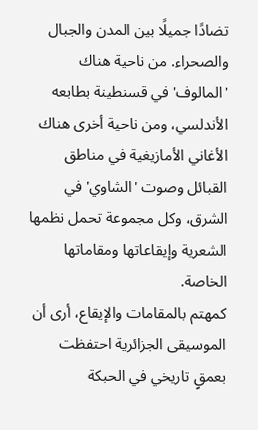تضادًا جميلًا بين المدن والجبال والصحراء. من ناحية هناك 'المالوف' في قسنطينة بطابعه الأندلسي، ومن ناحية أخرى هناك الأغاني الأمازيغية في مناطق القبائل وصوت 'الشاوي' في الشرق، وكل مجموعة تحمل نظمها الشعرية وإيقاعاتها ومقاماتها الخاصة.
كمهتم بالمقامات والإيقاع، أرى أن الموسيقى الجزائرية احتفظت بعمقٍ تاريخي في الحبكة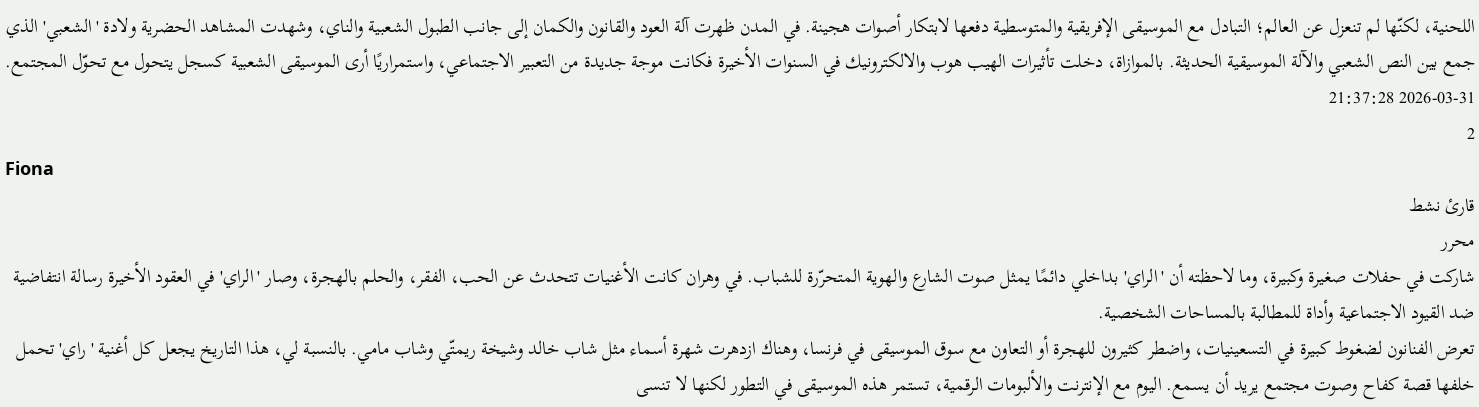اللحنية، لكنّها لم تنعزل عن العالم؛ التبادل مع الموسيقى الإفريقية والمتوسطية دفعها لابتكار أصوات هجينة. في المدن ظهرت آلة العود والقانون والكمان إلى جانب الطبول الشعبية والناي، وشهدت المشاهد الحضرية ولادة 'الشعبي' الذي جمع بين النص الشعبي والآلة الموسيقية الحديثة. بالموازاة، دخلت تأثيرات الهيب هوب والالكترونيك في السنوات الأخيرة فكانت موجة جديدة من التعبير الاجتماعي، واستمراريًا أرى الموسيقى الشعبية كسجل يتحول مع تحوّل المجتمع.
2026-03-31 21:37:28
2
Fiona
قارئ نشط
محرر
شاركت في حفلات صغيرة وكبيرة، وما لاحظته أن 'الراي' بداخلي دائمًا يمثل صوت الشارع والهوية المتحرّرة للشباب. في وهران كانت الأغنيات تتحدث عن الحب، الفقر، والحلم بالهجرة، وصار 'الراي' في العقود الأخيرة رسالة انتفاضية ضد القيود الاجتماعية وأداة للمطالبة بالمساحات الشخصية.
تعرض الفنانون لضغوط كبيرة في التسعينيات، واضطر كثيرون للهجرة أو التعاون مع سوق الموسيقى في فرنسا، وهناك ازدهرت شهرة أسماء مثل شاب خالد وشيخة ريمتّي وشاب مامي. بالنسبة لي، هذا التاريخ يجعل كل أغنية 'راي' تحمل خلفها قصة كفاح وصوت مجتمع يريد أن يسمع. اليوم مع الإنترنت والألبومات الرقمية، تستمر هذه الموسيقى في التطور لكنها لا تنسى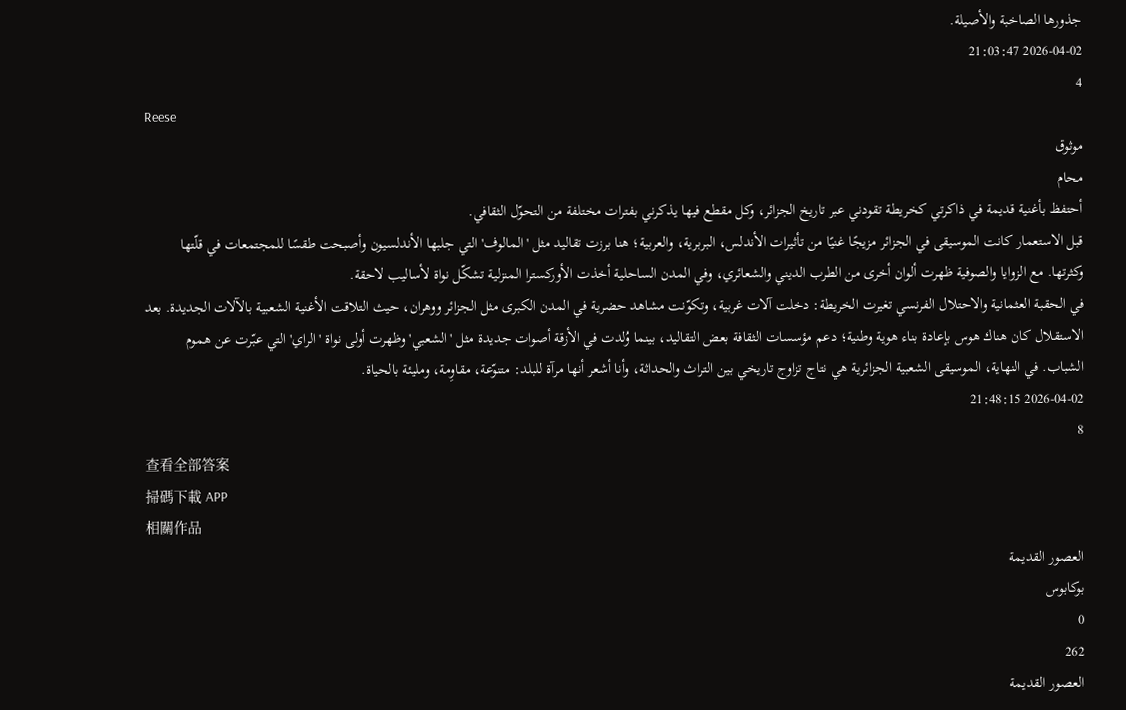جذورها الصاخبة والأصيلة.
2026-04-02 21:03:47
4
Reese
موثوق
محام
أحتفظ بأغنية قديمة في ذاكرتي كخريطة تقودني عبر تاريخ الجزائر، وكل مقطع فيها يذكرني بفترات مختلفة من التحوّل الثقافي.
قبل الاستعمار كانت الموسيقى في الجزائر مزيجًا غنيًا من تأثيرات الأندلس، البربرية، والعربية؛ هنا برزت تقاليد مثل 'المالوف' التي جلبها الأندلسيون وأصبحت طقسًا للمجتمعات في قلّتها وكثرتها. مع الزوايا والصوفية ظهرت ألوان أخرى من الطرب الديني والشعائري، وفي المدن الساحلية أخذت الأوركسترا المنزلية تشكّل نواة لأساليب لاحقة.
في الحقبة العثمانية والاحتلال الفرنسي تغيرت الخريطة: دخلت آلات غربية، وتكوّنت مشاهد حضرية في المدن الكبرى مثل الجزائر ووهران، حيث التلاقت الأغنية الشعبية بالآلات الجديدة. بعد الاستقلال كان هناك هوس بإعادة بناء هوية وطنية؛ دعم مؤسسات الثقافة بعض التقاليد، بينما وُلدت في الأزقة أصوات جديدة مثل 'الشعبي' وظهرت أولى نواة 'الراي' التي عبّرت عن هموم الشباب. في النهاية، الموسيقى الشعبية الجزائرية هي نتاج تزاوج تاريخي بين التراث والحداثة، وأنا أشعر أنها مرآة للبلد: متنوّعة، مقاوِمة، ومليئة بالحياة.
2026-04-02 21:48:15
8
查看全部答案
掃碼下載 APP
相關作品
العصور القديمة
بوكابوس
0
262
العصور القديمة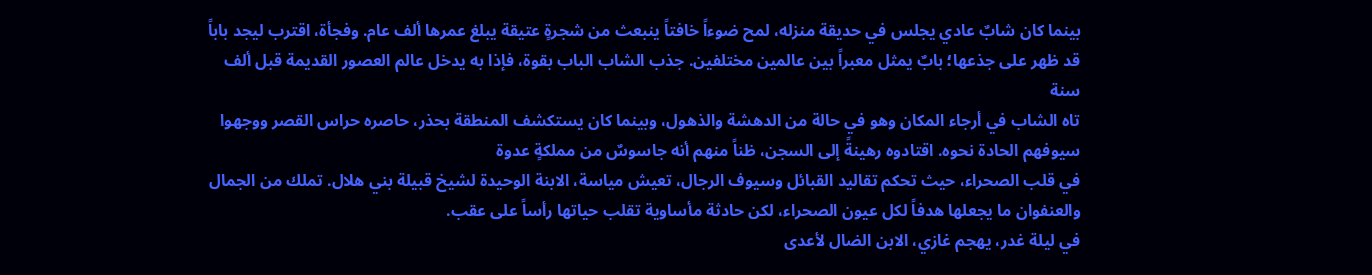بينما كان شابٌ عادي يجلس في حديقة منزله، لمح ضوءاً خافتاً ينبعث من شجرةٍ عتيقة يبلغ عمرها ألف عام. وفجأة، اقترب ليجد باباً قد ظهر على جذعها؛ بابٌ يمثل معبراً بين عالمين مختلفين. جذب الشاب الباب بقوة، فإذا به يدخل عالم العصور القديمة قبل ألف سنة
تاه الشاب في أرجاء المكان وهو في حالة من الدهشة والذهول، وبينما كان يستكشف المنطقة بحذر، حاصره حراس القصر ووجهوا سيوفهم الحادة نحوه. اقتادوه رهينةً إلى السجن، ظناً منهم أنه جاسوسٌ من مملكةٍ عدوة
في قلب الصحراء، حيث تحكم تقاليد القبائل وسيوف الرجال، تعيش مياسة، الابنة الوحيدة لشيخ قبيلة بني هلال. تملك من الجمال والعنفوان ما يجعلها هدفاً لكل عيون الصحراء، لكن حادثة مأساوية تقلب حياتها رأساً على عقب.
في ليلة غدر، يهجم غازي، الابن الضال لأعدى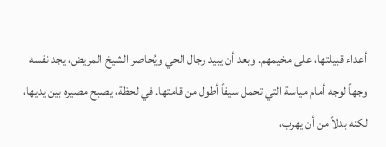أعداء قبيلتها، على مخيمهم. وبعد أن يبيد رجال الحي ويُحاصر الشيخ المريض، يجد نفسه وجهاً لوجه أمام مياسة التي تحمل سيفاً أطول من قامتها. في لحظة، يصبح مصيره بين يديها، لكنه بدلاً من أن يهرب،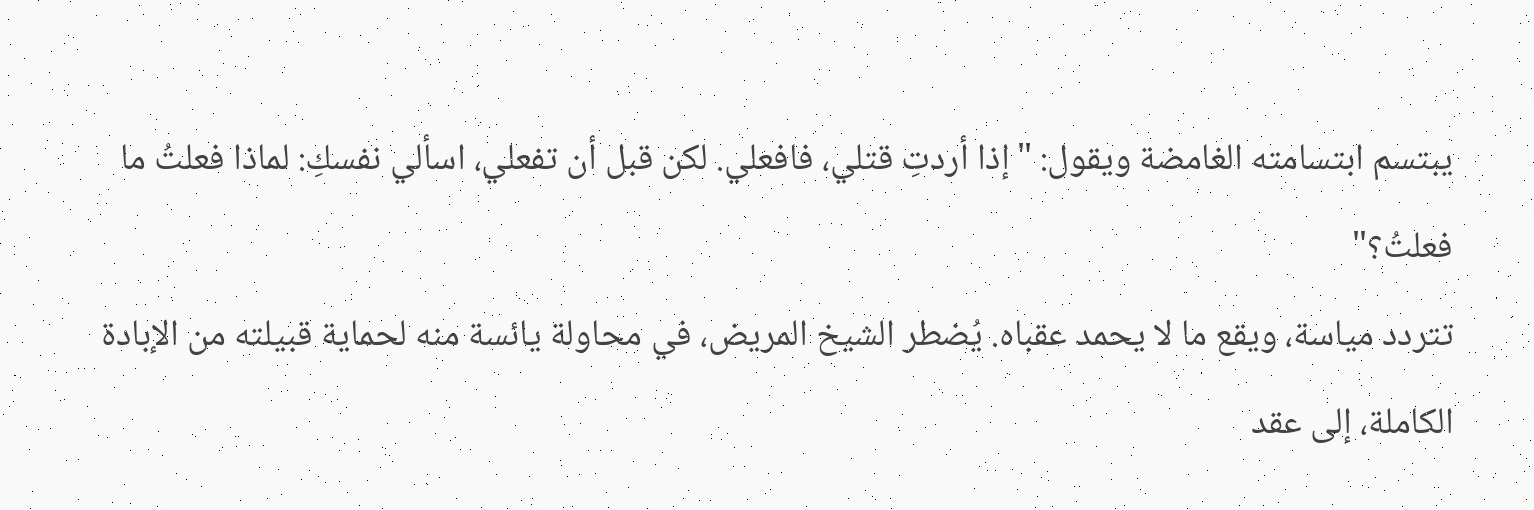يبتسم ابتسامته الغامضة ويقول: "إذا أردتِ قتلي، فافعلي. لكن قبل أن تفعلي، اسألي نفسكِ: لماذا فعلتُ ما فعلتُ؟"
تتردد مياسة، ويقع ما لا يحمد عقباه. يُضطر الشيخ المريض، في محاولة يائسة منه لحماية قبيلته من الإبادة الكاملة، إلى عقد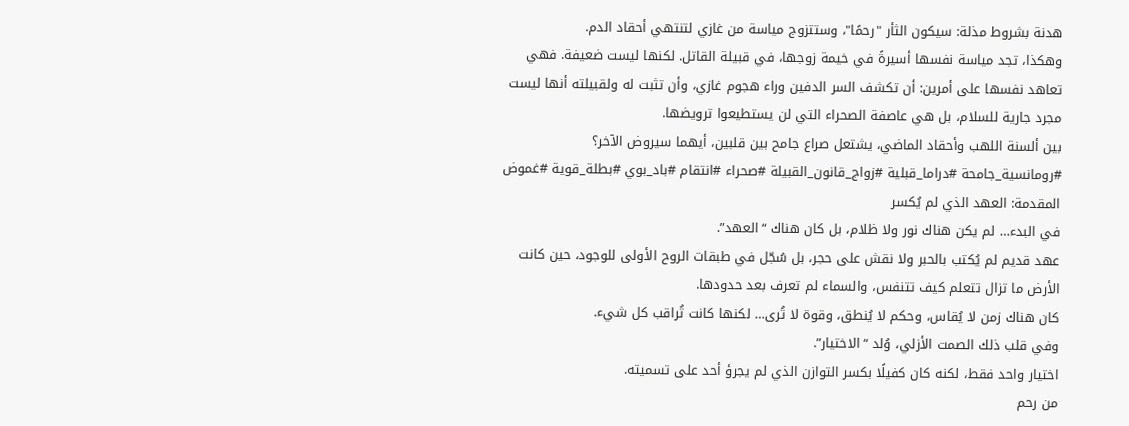هدنة بشروط مذلة: سيكون الثأر "رحمًا"، وستتزوج مياسة من غازي لتنتهي أحقاد الدم.
وهكذا، تجد مياسة نفسها أسيرةً في خيمة زوجها، في قبيلة القاتل. لكنها ليست ضعيفة. فهي تعاهد نفسها على أمرين: أن تكشف السر الدفين وراء هجوم غازي، وأن تثبت له ولقبيلته أنها ليست مجرد جارية للسلام، بل هي عاصفة الصحراء التي لن يستطيعوا ترويضها.
بين ألسنة اللهب وأحقاد الماضي، يشتعل صراع جامح بين قلبين، أيهما سيروض الآخر؟
#رومانسية_جامحة #دراما_قبلية #زواج_قانون_القبيلة #صحراء #انتقام #باد_بوي #بطلة_قوية #غموض
المقدمة: العهد الذي لم يُكسر
في البدء… لم يكن هناك نور ولا ظلام، بل كان هناك “العهد”.
عهد قديم لم يُكتب بالحبر ولا نقش على حجر، بل سُجّل في طبقات الروح الأولى للوجود، حين كانت الأرض ما تزال تتعلم كيف تتنفس، والسماء لم تعرف بعد حدودها.
كان هناك زمن لا يُقاس، وحكم لا يُنطق، وقوة لا تُرى… لكنها كانت تُراقب كل شيء.
وفي قلب ذلك الصمت الأزلي، وُلد “الاختيار”.
اختيار واحد فقط، لكنه كان كفيلًا بكسر التوازن الذي لم يجرؤ أحد على تسميته.
من رحم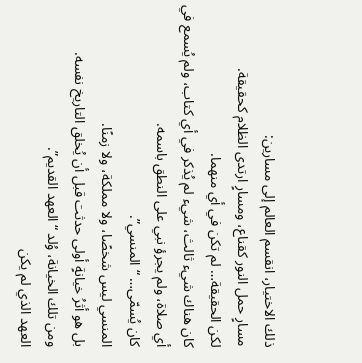ذلك الاختيار، انقسم العالم إلى مسارين:
مسارٍ حمل النور كقناع، ومسارٍ ارتدى الظلام كحقيقة.
لكن الحقيقة… لم تكن في أي منهما.
كان هناك شيء ثالث، شيء لم يُذكر في أي كتاب، ولم يُسمع في أي صلاة، ولم يجرؤ نبي على النطق باسمه.
كان يُسمّى… “المنسي”.
المنسي ليس شخصًا، ولا مملكة، ولا زمنًا.
بل هو أثرُ خيانةٍ أولى حدثت قبل أن يُخلق التاريخ نفسه.
ومن تلك الخيانة، وُلد “العهد القديم”.
العهد الذي لم يكن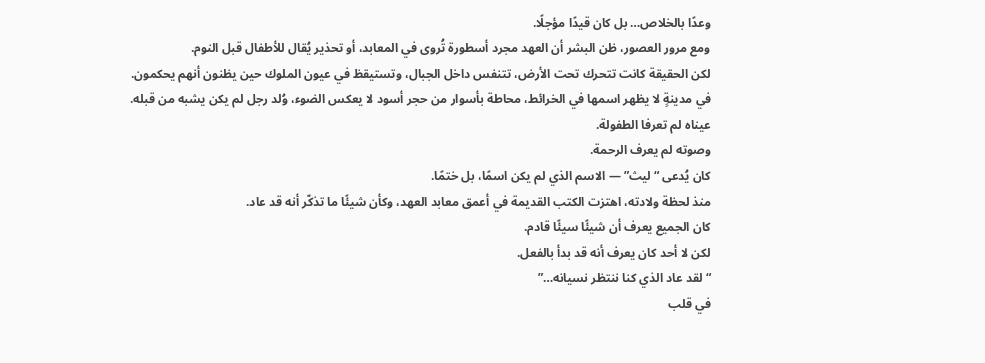وعدًا بالخلاص… بل كان قيدًا مؤجلًا.
ومع مرور العصور، ظن البشر أن العهد مجرد أسطورة تُروى في المعابد، أو تحذير يُقال للأطفال قبل النوم.
لكن الحقيقة كانت تتحرك تحت الأرض، تتنفس داخل الجبال، وتستيقظ في عيون الملوك حين يظنون أنهم يحكمون.
في مدينةٍ لا يظهر اسمها في الخرائط، محاطة بأسوار من حجر أسود لا يعكس الضوء، وُلد رجل لم يكن يشبه من قبله.
عيناه لم تعرفا الطفولة.
وصوته لم يعرف الرحمة.
كان يُدعى “ليث” — الاسم الذي لم يكن اسمًا، بل ختمًا.
منذ لحظة ولادته، اهتزت الكتب القديمة في أعمق معابد العهد، وكأن شيئًا ما تذكّر أنه قد عاد.
كان الجميع يعرف أن شيئًا سيئًا قادم.
لكن لا أحد كان يعرف أنه قد بدأ بالفعل.
“لقد عاد الذي كنا ننتظر نسيانه…”
في قلب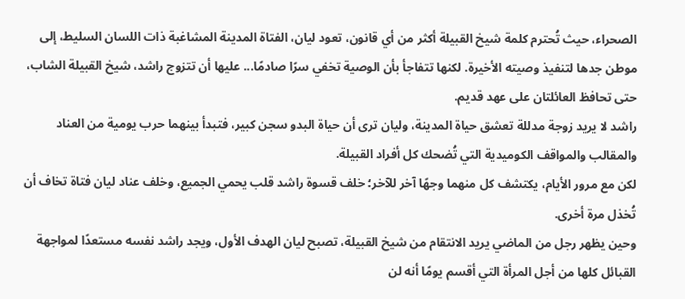الصحراء، حيث تُحترم كلمة شيخ القبيلة أكثر من أي قانون، تعود ليان، الفتاة المدينة المشاغبة ذات اللسان السليط، إلى موطن جدها لتنفيذ وصيته الأخيرة. لكنها تتفاجأ بأن الوصية تخفي سرًا صادمًا... عليها أن تتزوج راشد، شيخ القبيلة الشاب، حتى تحافظ العائلتان على عهد قديم.
راشد لا يريد زوجة مدللة تعشق حياة المدينة، وليان ترى أن حياة البدو سجن كبير، فتبدأ بينهما حرب يومية من العناد والمقالب والمواقف الكوميدية التي تُضحك كل أفراد القبيلة.
لكن مع مرور الأيام، يكتشف كل منهما وجهًا آخر للآخر؛ خلف قسوة راشد قلب يحمي الجميع، وخلف عناد ليان فتاة تخاف أن تُخذل مرة أخرى.
وحين يظهر رجل من الماضي يريد الانتقام من شيخ القبيلة، تصبح ليان الهدف الأول، ويجد راشد نفسه مستعدًا لمواجهة القبائل كلها من أجل المرأة التي أقسم يومًا أنه لن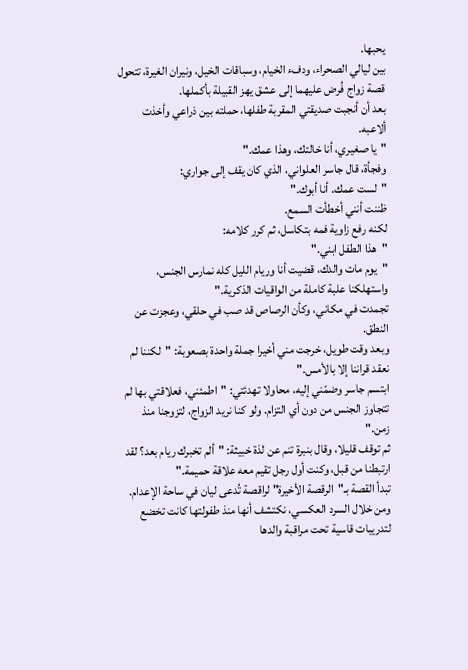يحبها.
بين ليالي الصحراء، ودفء الخيام، وسباقات الخيل، ونيران الغيرة، تتحول قصة زواج فُرض عليهما إلى عشق يهز القبيلة بأكملها.
بعد أن أنجبت صديقتي المقربة طفلها، حملته بين ذراعي وأخذت ألاعبه.
"يا صغيري، أنا خالتك، وهذا عمك."
وفجأة، قال جاسر العلواني، الذي كان يقف إلى جواري:
"لست عمك. أنا أبوك."
ظننت أنني أخطأت السمع.
لكنه رفع زاوية فمه بتكاسل، ثم كرر كلامه:
"هذا الطفل ابني."
"يوم مات والدك، قضيت أنا وريام الليل كله نمارس الجنس، واستهلكنا علبة كاملة من الواقيات الذكرية."
تجمدت في مكاني، وكأن الرصاص قد صب في حلقي، وعجزت عن النطق.
وبعد وقت طويل، خرجت مني أخيرا جملة واحدة بصعوبة: "لكننا لم نعقد قراننا إلا بالأمس."
ابتسم جاسر وضمّني إليه، محاولا تهدئتي: "اطمئني، فعلاقتي بها لم تتجاوز الجنس من دون أي التزام. ولو كنا نريد الزواج، لتزوجنا منذ زمن."
ثم توقف قليلا، وقال بنبرة تنم عن لذة خبيثة: "ألم تخبرك ريام بعد؟ لقد ارتبطنا من قبل، وكنت أول رجل تقيم معه علاقة حميمة."
تبدأ القصة بـ"الرقصة الأخيرة" لراقصة تُدعى ليان في ساحة الإعدام. ومن خلال السرد العكسي، نكتشف أنها منذ طفولتها كانت تخضع لتدريبات قاسية تحت مراقبة والدها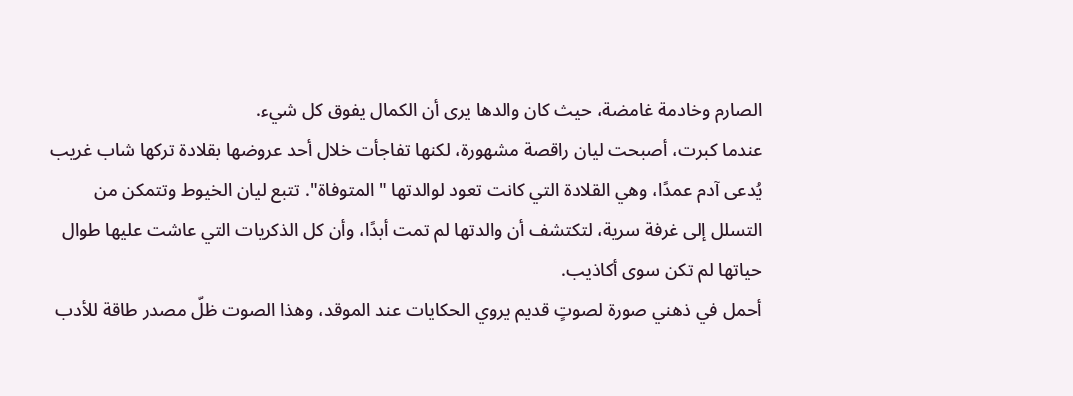الصارم وخادمة غامضة، حيث كان والدها يرى أن الكمال يفوق كل شيء.
عندما كبرت، أصبحت ليان راقصة مشهورة، لكنها تفاجأت خلال أحد عروضها بقلادة تركها شاب غريب يُدعى آدم عمدًا، وهي القلادة التي كانت تعود لوالدتها "المتوفاة". تتبع ليان الخيوط وتتمكن من التسلل إلى غرفة سرية، لتكتشف أن والدتها لم تمت أبدًا، وأن كل الذكريات التي عاشت عليها طوال حياتها لم تكن سوى أكاذيب.
أحمل في ذهني صورة لصوتٍ قديم يروي الحكايات عند الموقد، وهذا الصوت ظلّ مصدر طاقة للأدب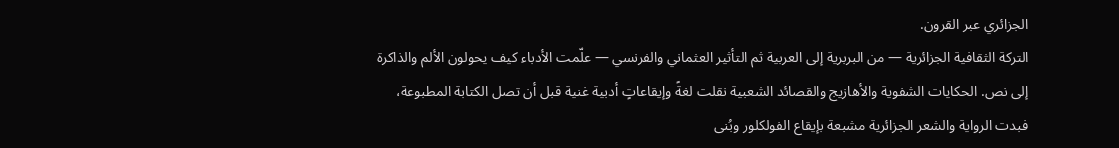الجزائري عبر القرون.
التركة الثقافية الجزائرية — من البربرية إلى العربية ثم التأثير العثماني والفرنسي — علّمت الأدباء كيف يحولون الألم والذاكرة إلى نص. الحكايات الشفوية والأهازيج والقصائد الشعبية نقلت لغةً وإيقاعاتٍ أدبية غنية قبل أن تصل الكتابة المطبوعة، فبدت الرواية والشعر الجزائرية مشبعة بإيقاع الفولكلور وبُنى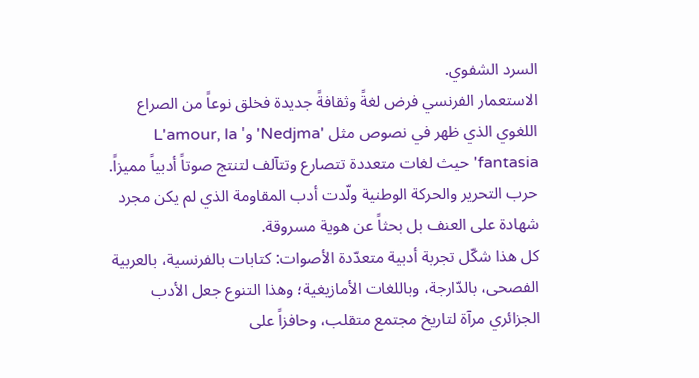السرد الشفوي.
الاستعمار الفرنسي فرض لغةً وثقافةً جديدة فخلق نوعاً من الصراع اللغوي الذي ظهر في نصوص مثل 'Nedjma' و' L'amour, la fantasia' حيث لغات متعددة تتصارع وتتآلف لتنتج صوتاً أدبياً مميزاً. حرب التحرير والحركة الوطنية ولّدت أدب المقاومة الذي لم يكن مجرد شهادة على العنف بل بحثاً عن هوية مسروقة.
كل هذا شكّل تجربة أدبية متعدّدة الأصوات: كتابات بالفرنسية، بالعربية الفصحى، بالدّارجة، وباللغات الأمازيغية؛ وهذا التنوع جعل الأدب الجزائري مرآة لتاريخ مجتمع متقلب، وحافزاً على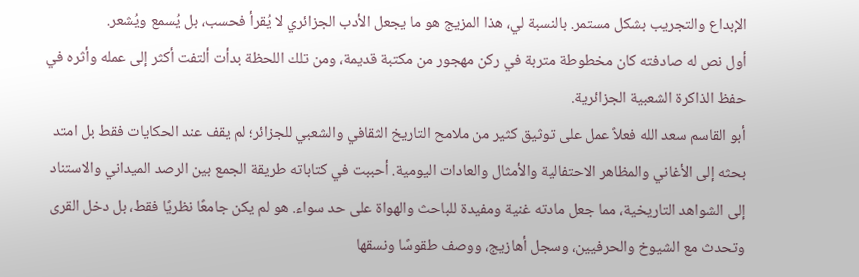الإبداع والتجريب بشكل مستمر. بالنسبة لي، هذا المزيج هو ما يجعل الأدب الجزائري لا يُقرأ فحسب، بل يُسمع ويُشعر.
أول نص له صادفته كان مخطوطة متربة في ركن مهجور من مكتبة قديمة، ومن تلك اللحظة بدأت ألتفت أكثر إلى عمله وأثره في حفظ الذاكرة الشعبية الجزائرية.
أبو القاسم سعد الله فعلاً عمل على توثيق كثير من ملامح التاريخ الثقافي والشعبي للجزائر؛ لم يقف عند الحكايات فقط بل امتد بحثه إلى الأغاني والمظاهر الاحتفالية والأمثال والعادات اليومية. أحببت في كتاباته طريقة الجمع بين الرصد الميداني والاستناد إلى الشواهد التاريخية، مما جعل مادته غنية ومفيدة للباحث والهواة على حد سواء. هو لم يكن جامعًا نظريًا فقط، بل دخل القرى وتحدث مع الشيوخ والحرفيين، وسجل أهازيج، ووصف طقوسًا ونسقها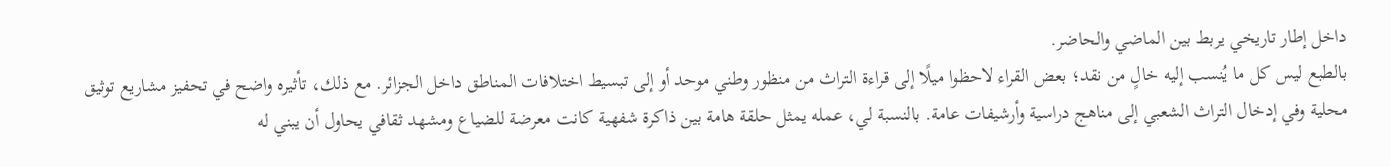داخل إطار تاريخي يربط بين الماضي والحاضر.
بالطبع ليس كل ما يُنسب إليه خالٍ من نقد؛ بعض القراء لاحظوا ميلًا إلى قراءة التراث من منظور وطني موحد أو إلى تبسيط اختلافات المناطق داخل الجزائر. مع ذلك، تأثيره واضح في تحفيز مشاريع توثيق محلية وفي إدخال التراث الشعبي إلى مناهج دراسية وأرشيفات عامة. بالنسبة لي، عمله يمثل حلقة هامة بين ذاكرة شفهية كانت معرضة للضياع ومشهد ثقافي يحاول أن يبني له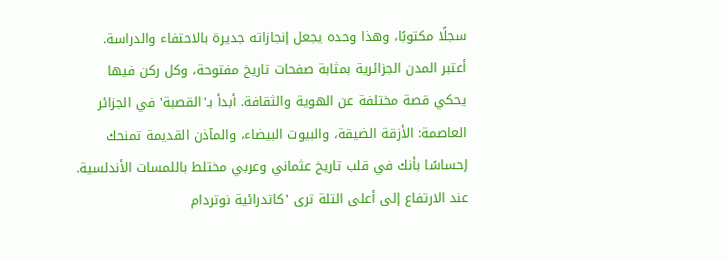سجلًا مكتوبًا، وهذا وحده يجعل إنجازاته جديرة بالاحتفاء والدراسة.
أعتبر المدن الجزائرية بمثابة صفحات تاريخ مفتوحة، وكل ركن فيها يحكي قصة مختلفة عن الهوية والثقافة. أبدأ بـ'القصبة' في الجزائر العاصمة: الأزقة الضيقة، والبيوت البيضاء، والمآذن القديمة تمنحك إحساسًا بأنك في قلب تاريخ عثماني وعربي مختلط باللمسات الأندلسية. عند الارتفاع إلى أعلى التلة ترى 'كاتدرائية نوتردام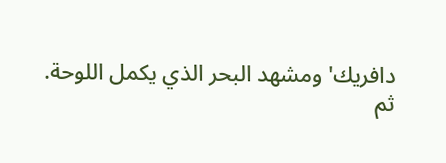دافريك' ومشهد البحر الذي يكمل اللوحة.
ثم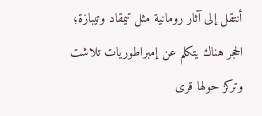أنتقل إلى آثار رومانية مثل تيمقاد وتيبازة؛ الحجر هناك يتكلم عن إمبراطوريات تلاشت وتركز حولها قرى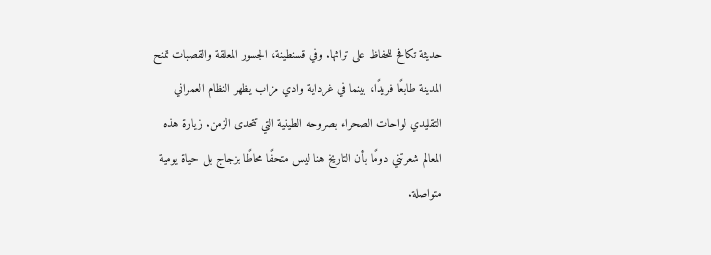حديثة تكافح للحفاظ على تراثها. وفي قسنطينة، الجسور المعلقة والقصبات تمنح المدينة طابعًا فريدًا، بينما في غرداية وادي مزاب يظهر النظام العمراني التقليدي لواحات الصحراء بصروحه الطينية التي تتحدى الزمن. زيارة هذه المعالم شعرتني دومًا بأن التاريخ هنا ليس متحفًا محاطًا بزجاج بل حياة يومية متواصلة.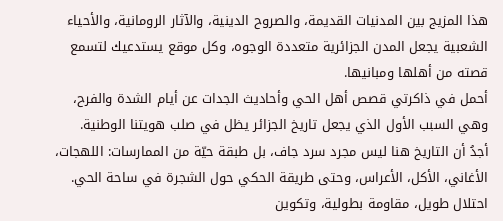هذا المزيج بين المدنيات القديمة، والصروح الدينية، والآثار الرومانية، والأحياء الشعبية يجعل المدن الجزائرية متعددة الوجوه، وكل موقع يستدعيك لتسمع قصته من أهلها ومبانيها.
أحمل في ذاكرتي قصص أهل الحي وأحاديث الجدات عن أيام الشدة والفرح، وهي السبب الأول الذي يجعل تاريخ الجزائر يظل في صلب هويتنا الوطنية.
أجدُ أن التاريخ هنا ليس مجرد سرد جاف، بل طبقة حيّة من الممارسات: اللهجات، الأغاني، الأكل، الأعراس، وحتى طريقة الحكي حول الشجرة في ساحة الحي. احتلال طويل، مقاومة بطولية، وتكوين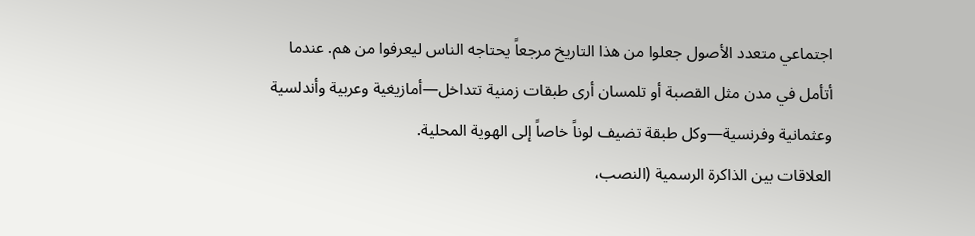اجتماعي متعدد الأصول جعلوا من هذا التاريخ مرجعاً يحتاجه الناس ليعرفوا من هم. عندما أتأمل في مدن مثل القصبة أو تلمسان أرى طبقات زمنية تتداخل—أمازيغية وعربية وأندلسية وعثمانية وفرنسية—وكل طبقة تضيف لوناً خاصاً إلى الهوية المحلية.
العلاقات بين الذاكرة الرسمية (النصب،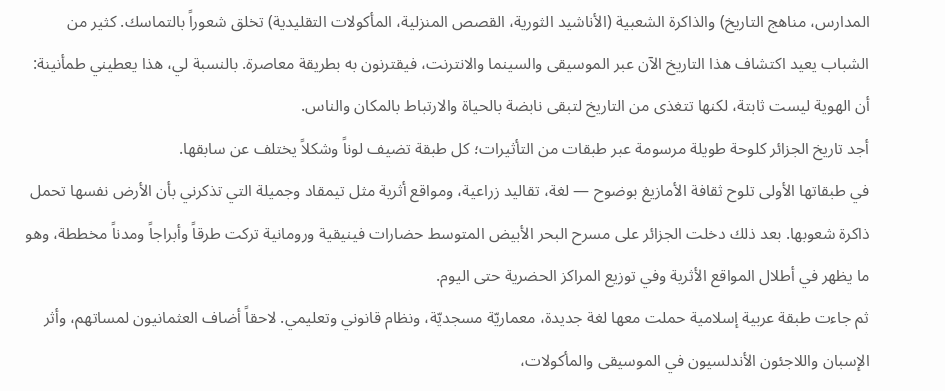المدارس، مناهج التاريخ) والذاكرة الشعبية (الأناشيد الثورية، القصص المنزلية، المأكولات التقليدية) تخلق شعوراً بالتماسك. كثير من الشباب يعيد اكتشاف هذا التاريخ الآن عبر الموسيقى والسينما والانترنت، فيقترنون به بطريقة معاصرة. بالنسبة لي، هذا يعطيني طمأنينة: أن الهوية ليست ثابتة، لكنها تتغذى من التاريخ لتبقى نابضة بالحياة والارتباط بالمكان والناس.
أجد تاريخ الجزائر كلوحة طويلة مرسومة عبر طبقات من التأثيرات؛ كل طبقة تضيف لوناً وشكلاً يختلف عن سابقها.
في طبقاتها الأولى تلوح ثقافة الأمازيغ بوضوح — لغة، تقاليد زراعية، ومواقع أثرية مثل تيمقاد وجميلة التي تذكرني بأن الأرض نفسها تحمل ذاكرة شعوبها. بعد ذلك دخلت الجزائر على مسرح البحر الأبيض المتوسط حضارات فينيقية ورومانية تركت طرقاً وأبراجاً ومدناً مخططة، وهو ما يظهر في أطلال المواقع الأثرية وفي توزيع المراكز الحضرية حتى اليوم.
ثم جاءت طبقة عربية إسلامية حملت معها لغة جديدة، معماريّة مسجديّة، ونظام قانوني وتعليمي. لاحقاً أضاف العثمانيون لمساتهم، وأثر الإسبان واللاجئون الأندلسيون في الموسيقى والمأكولات،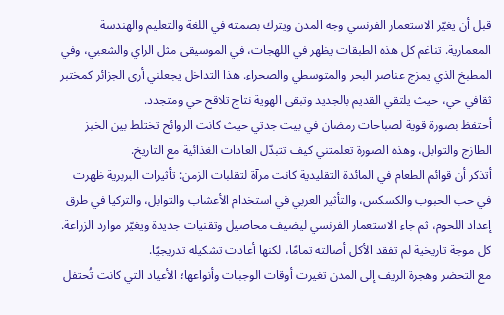قبل أن يغيّر الاستعمار الفرنسي وجه المدن ويترك بصمته في اللغة والتعليم والهندسة المعمارية. تناغم كل هذه الطبقات يظهر في اللهجات، في الموسيقى مثل الراي والشعبي، وفي المطبخ الذي يمزج عناصر البحر والمتوسطي والصحراء. هذا التداخل يجعلني أرى الجزائر كمختبر ثقافي حي، حيث يلتقي القديم بالجديد وتبقى الهوية نتاج تلاقح حي ومتجدد.
أحتفظ بصورة قوية لصباحات رمضان في بيت جدتي حيث كانت الروائح تختلط بين الخبز الطازج والتوابل، وهذه الصورة تعلمتني كيف تتبدّل العادات الغذائية مع التاريخ.
أتذكر أن قوائم الطعام في المائدة التقليدية كانت مرآة لتقلبات الزمن: تأثيرات البربرية ظهرت في حب الحبوب والكسكس، والتأثير العربي في استخدام الأعشاب والتوابل، والتركيا في طرق إعداد اللحوم، ثم جاء الاستعمار الفرنسي ليضيف محاصيل وتقنيات جديدة ويغيّر موارد الزراعة. كل موجة تاريخية لم تفقد الأكل أصالته تمامًا، لكنها أعادت تشكيله تدريجيًا.
مع التحضر وهجرة الريف إلى المدن تغيرت أوقات الوجبات وأنواعها؛ الأعياد التي كانت تُحتفل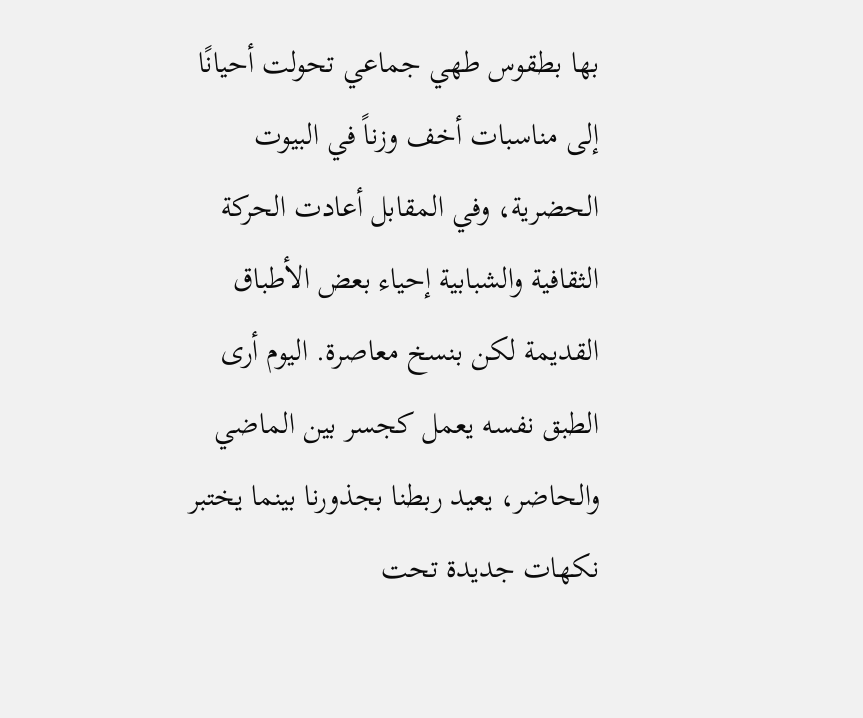بها بطقوس طهي جماعي تحولت أحيانًا إلى مناسبات أخف وزناً في البيوت الحضرية، وفي المقابل أعادت الحركة الثقافية والشبابية إحياء بعض الأطباق القديمة لكن بنسخ معاصرة. اليوم أرى الطبق نفسه يعمل كجسر بين الماضي والحاضر، يعيد ربطنا بجذورنا بينما يختبر نكهات جديدة تحت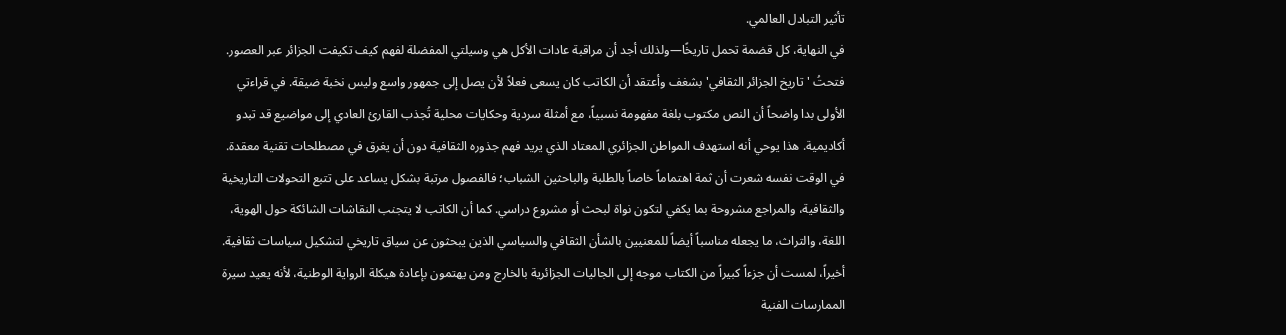تأثير التبادل العالمي.
في النهاية، كل قضمة تحمل تاريخًا—ولذلك أجد أن مراقبة عادات الأكل هي وسيلتي المفضلة لفهم كيف تكيفت الجزائر عبر العصور.
فتحتُ 'تاريخ الجزائر الثقافي' بشغف وأعتقد أن الكاتب كان يسعى فعلاً لأن يصل إلى جمهور واسع وليس نخبة ضيقة. في قراءتي الأولى بدا واضحاً أن النص مكتوب بلغة مفهومة نسبياً، مع أمثلة سردية وحكايات محلية تُجذب القارئ العادي إلى مواضيع قد تبدو أكاديمية. هذا يوحي أنه استهدف المواطن الجزائري المعتاد الذي يريد فهم جذوره الثقافية دون أن يغرق في مصطلحات تقنية معقدة.
في الوقت نفسه شعرت أن ثمة اهتماماً خاصاً بالطلبة والباحثين الشباب؛ فالفصول مرتبة بشكل يساعد على تتبع التحولات التاريخية والثقافية، والمراجع مشروحة بما يكفي لتكون نواة لبحث أو مشروع دراسي. كما أن الكاتب لا يتجنب النقاشات الشائكة حول الهوية، اللغة، والتراث، ما يجعله مناسباً أيضاً للمعنيين بالشأن الثقافي والسياسي الذين يبحثون عن سياق تاريخي لتشكيل سياسات ثقافية.
أخيراً، لمست أن جزءاً كبيراً من الكتاب موجه إلى الجاليات الجزائرية بالخارج ومن يهتمون بإعادة هيكلة الرواية الوطنية، لأنه يعيد سيرة الممارسات الفنية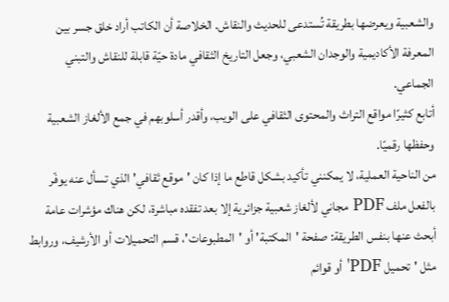والشعبية ويعرضها بطريقة تُستدعى للحديث والنقاش. الخلاصة أن الكاتب أراد خلق جسر بين المعرفة الأكاديمية والوجدان الشعبي، وجعل التاريخ الثقافي مادة حيّة قابلة للنقاش والتبني الجماعي.
أتابع كثيرًا مواقع التراث والمحتوى الثقافي على الويب، وأقدر أسلوبهم في جمع الألغاز الشعبية وحفظها رقميًا.
من الناحية العملية، لا يمكنني تأكيد بشكل قاطع ما إذا كان 'موقع ثقافي' الذي تسأل عنه يوفّر بالفعل ملف PDF مجاني لألغاز شعبية جزائرية إلا بعد تفقده مباشرة، لكن هناك مؤشرات عامة أبحث عنها بنفس الطريقة: صفحة 'المكتبة' أو 'المطبوعات'، قسم التحميلات أو الأرشيف، وروابط مثل 'تحميل PDF' أو قوائم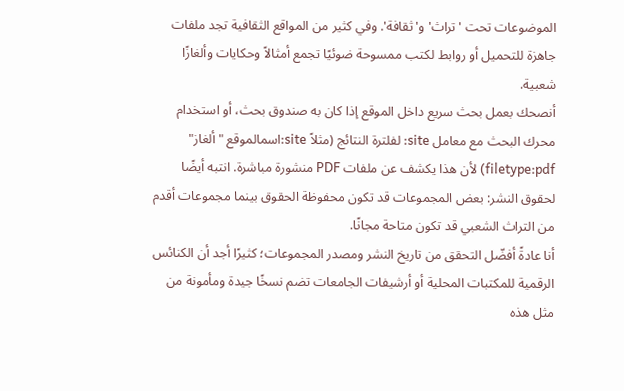الموضوعات تحت 'تراث' و'ثقافة'. وفي كثير من المواقع الثقافية تجد ملفات جاهزة للتحميل أو روابط لكتب ممسوحة ضوئيًا تجمع أمثالاً وحكايات وألغازًا شعبية.
أنصحك بعمل بحث سريع داخل الموقع إذا كان به صندوق بحث، أو استخدام محرك البحث مع معامل site: لفلترة النتائج (مثلاً site:اسمالموقع "ألغاز" filetype:pdf) لأن هذا يكشف عن ملفات PDF منشورة مباشرة. انتبه أيضًا لحقوق النشر: بعض المجموعات قد تكون محفوظة الحقوق بينما مجموعات أقدم من التراث الشعبي قد تكون متاحة مجانًا.
أنا عادةً أفضّل التحقق من تاريخ النشر ومصدر المجموعات؛ كثيرًا أجد أن الكنائس الرقمية للمكتبات المحلية أو أرشيفات الجامعات تضم نسخًا جيدة ومأمونة من مثل هذه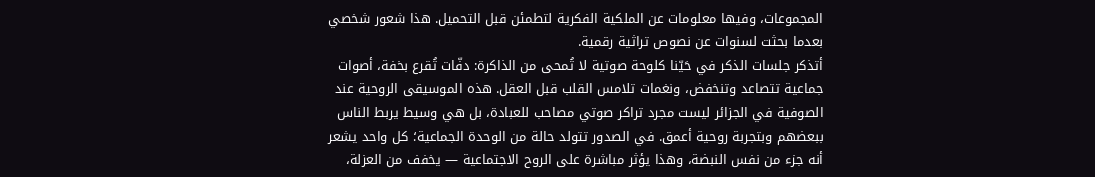المجموعات، وفيها معلومات عن الملكية الفكرية لتطمئن قبل التحميل. هذا شعور شخصي بعدما بحثت لسنوات عن نصوص تراثية رقمية.
أتذكر جلسات الذكر في حَيّنا كلوحة صوتية لا تُمحى من الذاكرة: دفّات تُقرع بخفة، أصوات جماعية تتصاعد وتنخفض، ونغمات تلامس القلب قبل العقل. هذه الموسيقى الروحية عند الصوفية في الجزائر ليست مجرد تراكر صوتي مصاحب للعبادة، بل هي وسيط يربط الناس ببعضهم وبتجربة روحية أعمق. في الصدور تتولد حالة من الوحدة الجماعية؛ كل واحد يشعر أنه جزء من نفس النبضة، وهذا يؤثر مباشرة على الروح الاجتماعية — يخفف من العزلة،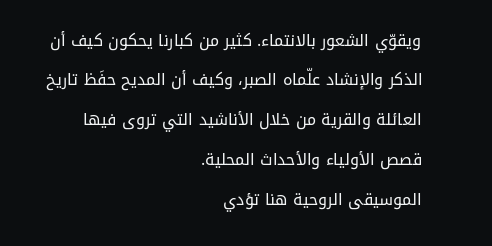ويقوّي الشعور بالانتماء. كثير من كبارنا يحكون كيف أن الذكر والإنشاد علّماه الصبر، وكيف أن المديح حفَظ تاريخ العائلة والقرية من خلال الأناشيد التي تروى فيها قصص الأولياء والأحداث المحلية.
الموسيقى الروحية هنا تؤدي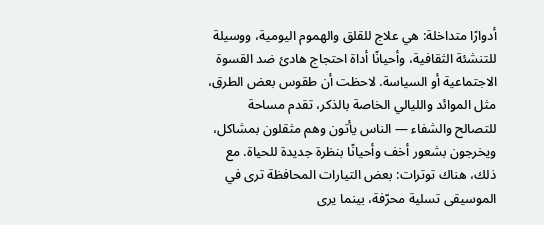أدوارًا متداخلة: هي علاج للقلق والهموم اليومية، ووسيلة للتنشئة الثقافية، وأحيانًا أداة احتجاج هادئ ضد القسوة الاجتماعية أو السياسة. لاحظت أن طقوس بعض الطرق، مثل الموائد والليالي الخاصة بالذكر، تقدم مساحة للتصالح والشفاء — الناس يأتون وهم مثقلون بمشاكل، ويخرجون بشعور أخف وأحيانًا بنظرة جديدة للحياة. مع ذلك، هناك توترات: بعض التيارات المحافظة ترى في الموسيقى تسلية محرّفة، بينما يرى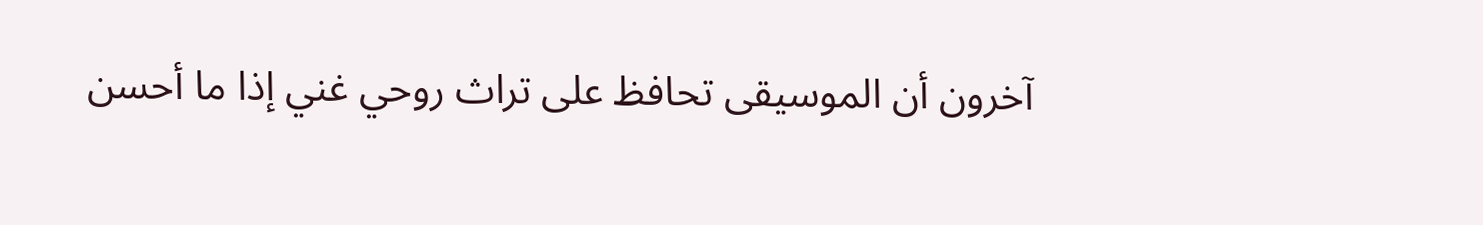آخرون أن الموسيقى تحافظ على تراث روحي غني إذا ما أحسن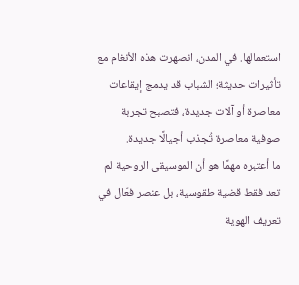استعمالها. في المدن، انصهرت هذه الأنغام مع تأثيرات حديثة؛ الشباب قد يدمج إيقاعات معاصرة أو آلات جديدة، فتصبح تجربة صوفية معاصرة تُجذب أجيالًا جديدة.
ما أعتبره مهمًا هو أن الموسيقى الروحية لم تعد فقط قضية طقوسية، بل عنصر فعّال في تعريف الهوية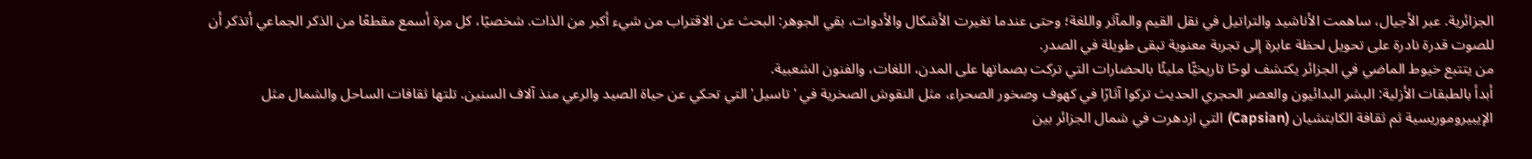الجزائرية. عبر الأجيال، ساهمت الأناشيد والتراتيل في نقل القيم والمآثر واللغة؛ وحتى عندما تغيرت الأشكال والأدوات، بقي الجوهر: البحث عن الاقتراب من شيء أكبر من الذات. شخصيًا، كل مرة أسمع مقطعًا من الذكر الجماعي أتذكر أن للصوت قدرة نادرة على تحويل لحظة عابرة إلى تجربة معنوية تبقى طويلة في الصدر.
من يتتبع خيوط الماضي في الجزائر يكتشف لوحًا تاريخيًّا مليئًا بالحضارات التي تركت بصماتها على المدن، اللغات، والفنون الشعبية.
أبدأ بالطبقات الأزلية: البشر البدائيون والعصر الحجري الحديث تركوا آثارًا في كهوف وصخور الصحراء، مثل النقوش الصخرية في 'تاسيل' التي تحكي عن حياة الصيد والرعي منذ آلاف السنين. تلتها ثقافات الساحل والشمال مثل الإيبيروموريسية ثم ثقافة الكابتشيان (Capsian) التي ازدهرت في شمال الجزائر بين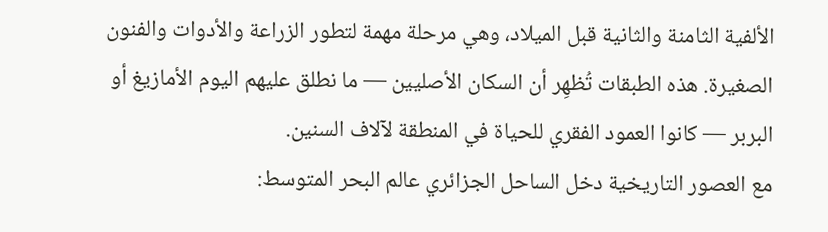الألفية الثامنة والثانية قبل الميلاد، وهي مرحلة مهمة لتطور الزراعة والأدوات والفنون الصغيرة. هذه الطبقات تُظهِر أن السكان الأصليين — ما نطلق عليهم اليوم الأمازيغ أو البربر — كانوا العمود الفقري للحياة في المنطقة لآلاف السنين.
مع العصور التاريخية دخل الساحل الجزائري عالم البحر المتوسط: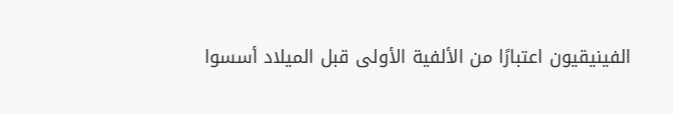الفينيقيون اعتبارًا من الألفية الأولى قبل الميلاد أسسوا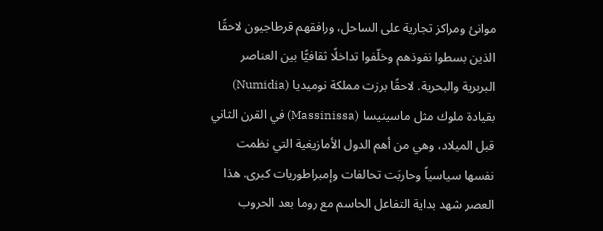موانئ ومراكز تجارية على الساحل، ورافقهم قرطاجيون لاحقًا الذين بسطوا نفوذهم وخلّفوا تداخلًا ثقافيًّا بين العناصر البربرية والبحرية. لاحقًا برزت مملكة نوميديا (Numidia) بقيادة ملوك مثل ماسينيسا (Massinissa) في القرن الثاني قبل الميلاد، وهي من أهم الدول الأمازيغية التي نظمت نفسها سياسياً وحاربَت تحالفات وإمبراطوريات كبرى. هذا العصر شهد بداية التفاعل الحاسم مع روما بعد الحروب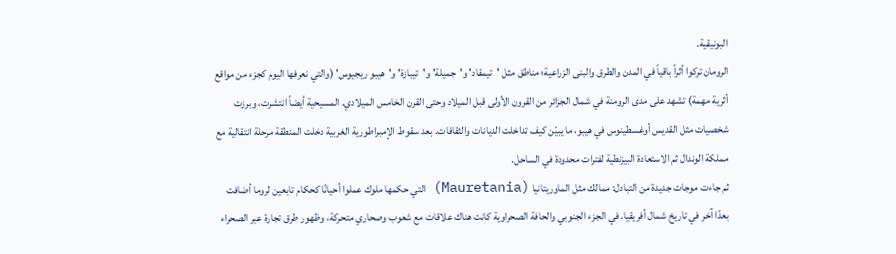البونيقية.
الرومان تركوا أثراً باقياً في المدن والطرق والبنى الزراعية؛ مناطق مثل 'تيمقاد' و'جميلة' و'تيبازة' و'هيبو ريجيوس' (والتي نعرفها اليوم كجزء من مواقع أثرية مهمة) تشهد على مدى الرومنة في شمال الجزائر من القرون الأولى قبل الميلاد وحتى القرن الخامس الميلادي. المسيحية أيضاً انتشرت، وبرزت شخصيات مثل القديس أوغسطينوس في هيبو، ما يبيّن كيف تداخلت الديانات والثقافات. بعد سقوط الإمبراطورية الغربية دخلت المنطقة مرحلة انتقالية مع مملكة الوندال ثم الاستعادة البيزنطية لفترات محدودة في الساحل.
ثم جاءت موجات جديدة من التبادل: ممالك مثل الماوريتانيا (Mauretania) التي حكمها ملوك عملوا أحيانًا كحكام تابعين لروما أضافت بعدًا آخر في تاريخ شمال أفريقيا. في الجزء الجنوبي والحافة الصحراوية كانت هناك علاقات مع شعوب وصحاري متحركة، وظهور طرق تجارة عبر الصحراء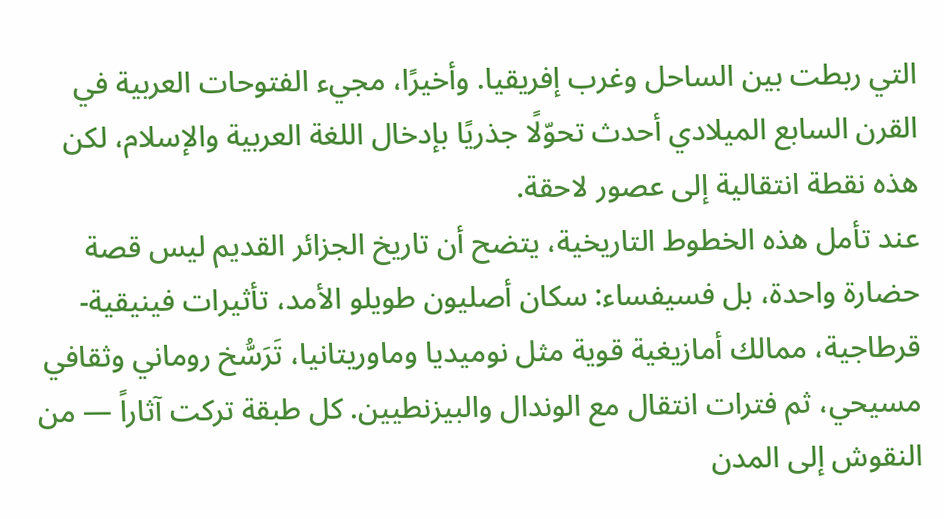التي ربطت بين الساحل وغرب إفريقيا. وأخيرًا، مجيء الفتوحات العربية في القرن السابع الميلادي أحدث تحوّلًا جذريًا بإدخال اللغة العربية والإسلام، لكن هذه نقطة انتقالية إلى عصور لاحقة.
عند تأمل هذه الخطوط التاريخية، يتضح أن تاريخ الجزائر القديم ليس قصة حضارة واحدة، بل فسيفساء: سكان أصليون طويلو الأمد، تأثيرات فينيقية-قرطاجية، ممالك أمازيغية قوية مثل نوميديا وماوريتانيا، تَرَسُّخ روماني وثقافي مسيحي، ثم فترات انتقال مع الوندال والبيزنطيين. كل طبقة تركت آثاراً — من النقوش إلى المدن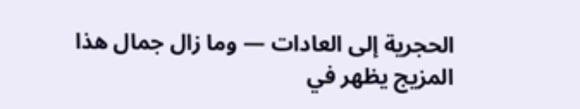الحجرية إلى العادات — وما زال جمال هذا المزيج يظهر في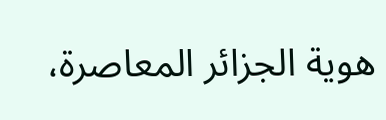هوية الجزائر المعاصرة،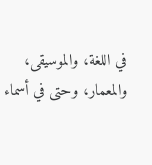في اللغة، والموسيقى، والمعمار، وحتى في أسماء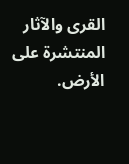القرى والآثار المنتشرة على الأرض.